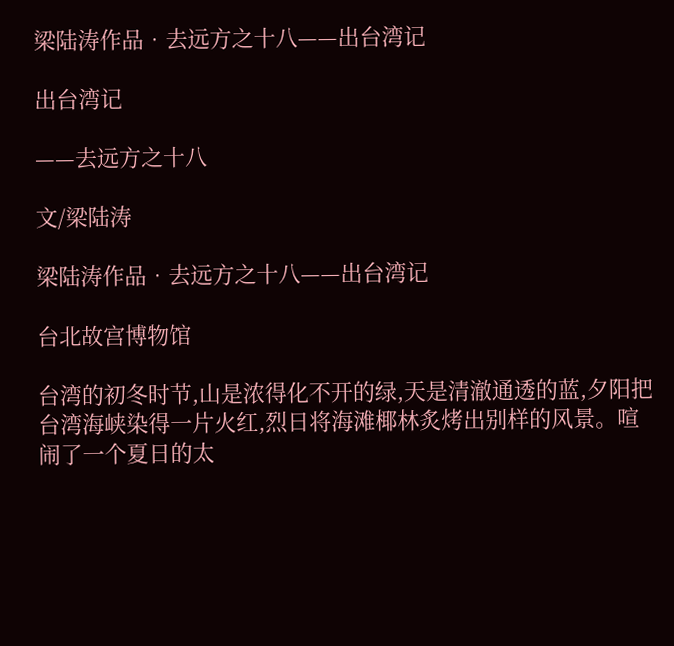梁陆涛作品•去远方之十八——出台湾记

出台湾记

——去远方之十八

文/梁陆涛

梁陆涛作品•去远方之十八——出台湾记

台北故宫博物馆

台湾的初冬时节,山是浓得化不开的绿,天是清澈通透的蓝,夕阳把台湾海峡染得一片火红,烈日将海滩椰林炙烤出别样的风景。喧闹了一个夏日的太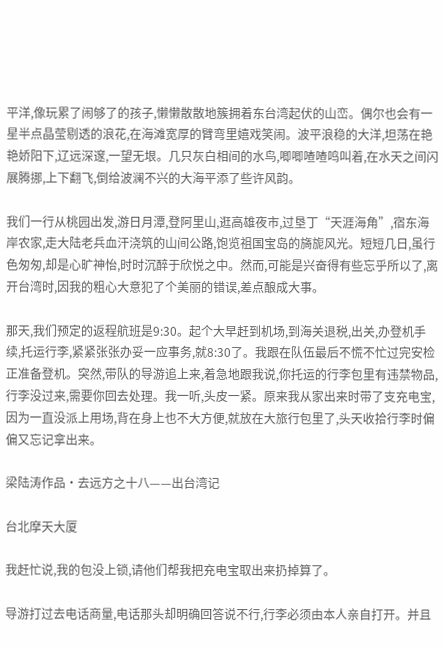平洋,像玩累了闹够了的孩子,懒懒散散地簇拥着东台湾起伏的山峦。偶尔也会有一星半点晶莹剔透的浪花,在海滩宽厚的臂弯里嬉戏笑闹。波平浪稳的大洋,坦荡在艳艳娇阳下,辽远深邃,一望无垠。几只灰白相间的水鸟,唧唧喳喳鸣叫着,在水天之间闪展腾挪,上下翻飞,倒给波澜不兴的大海平添了些许风韵。

我们一行从桃园出发,游日月潭,登阿里山,逛高雄夜市,过垦丁“天涯海角”,宿东海岸农家,走大陆老兵血汗浇筑的山间公路,饱览祖国宝岛的旖旎风光。短短几日,虽行色匆匆,却是心旷神怡,时时沉醉于欣悦之中。然而,可能是兴奋得有些忘乎所以了,离开台湾时,因我的粗心大意犯了个美丽的错误,差点酿成大事。

那天,我们预定的返程航班是9:30。起个大早赶到机场,到海关退税,出关,办登机手续,托运行李,紧紧张张办妥一应事务,就8:30了。我跟在队伍最后不慌不忙过完安检正准备登机。突然,带队的导游追上来,着急地跟我说,你托运的行李包里有违禁物品,行李没过来,需要你回去处理。我一听,头皮一紧。原来我从家出来时带了支充电宝,因为一直没派上用场,背在身上也不大方便,就放在大旅行包里了,头天收拾行李时偏偏又忘记拿出来。

梁陆涛作品•去远方之十八——出台湾记

台北摩天大厦

我赶忙说,我的包没上锁,请他们帮我把充电宝取出来扔掉算了。

导游打过去电话商量,电话那头却明确回答说不行,行李必须由本人亲自打开。并且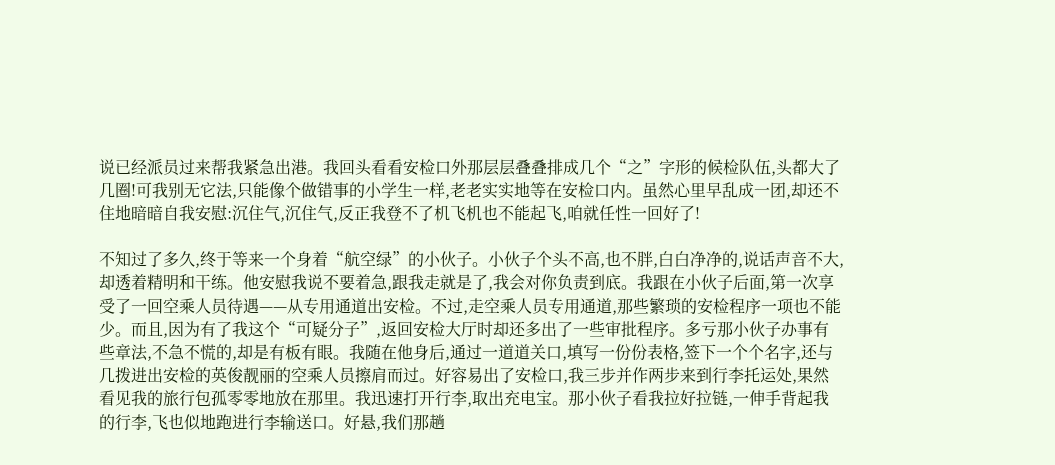说已经派员过来帮我紧急出港。我回头看看安检口外那层层叠叠排成几个“之”字形的候检队伍,头都大了几圈!可我别无它法,只能像个做错事的小学生一样,老老实实地等在安检口内。虽然心里早乱成一团,却还不住地暗暗自我安慰:沉住气,沉住气,反正我登不了机飞机也不能起飞,咱就任性一回好了!

不知过了多久,终于等来一个身着“航空绿”的小伙子。小伙子个头不高,也不胖,白白净净的,说话声音不大,却透着精明和干练。他安慰我说不要着急,跟我走就是了,我会对你负责到底。我跟在小伙子后面,第一次享受了一回空乘人员待遇——从专用通道出安检。不过,走空乘人员专用通道,那些繁琐的安检程序一项也不能少。而且,因为有了我这个“可疑分子”,返回安检大厅时却还多出了一些审批程序。多亏那小伙子办事有些章法,不急不慌的,却是有板有眼。我随在他身后,通过一道道关口,填写一份份表格,签下一个个名字,还与几拨进出安检的英俊靓丽的空乘人员擦肩而过。好容易出了安检口,我三步并作两步来到行李托运处,果然看见我的旅行包孤零零地放在那里。我迅速打开行李,取出充电宝。那小伙子看我拉好拉链,一伸手背起我的行李,飞也似地跑进行李输送口。好悬,我们那趟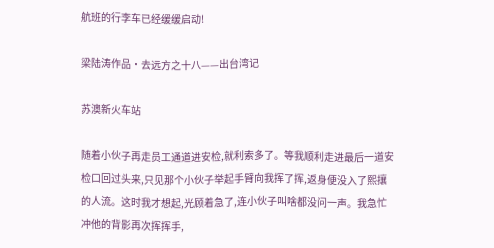航班的行李车已经缓缓启动!

梁陆涛作品•去远方之十八——出台湾记

苏澳新火车站

随着小伙子再走员工通道进安检,就利索多了。等我顺利走进最后一道安检口回过头来,只见那个小伙子举起手臂向我挥了挥,返身便没入了熙攘的人流。这时我才想起,光顾着急了,连小伙子叫啥都没问一声。我急忙冲他的背影再次挥挥手,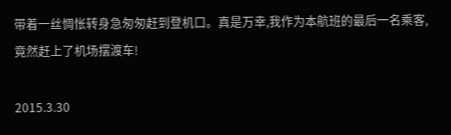带着一丝惆怅转身急匆匆赶到登机口。真是万幸,我作为本航班的最后一名乘客,竟然赶上了机场摆渡车!

2015.3.30